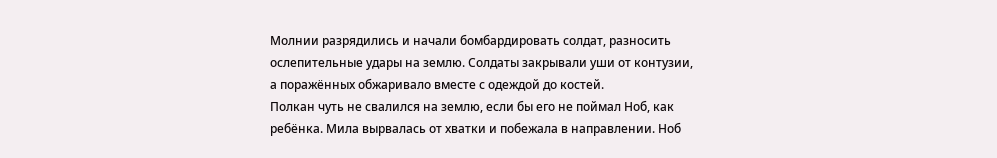Молнии разрядились и начали бомбардировать солдат, разносить ослепительные удары на землю. Солдаты закрывали уши от контузии, а поражённых обжаривало вместе с одеждой до костей.
Полкан чуть не свалился на землю, если бы его не поймал Ноб, как ребёнка. Мила вырвалась от хватки и побежала в направлении. Ноб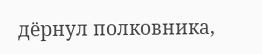дёрнул полковника,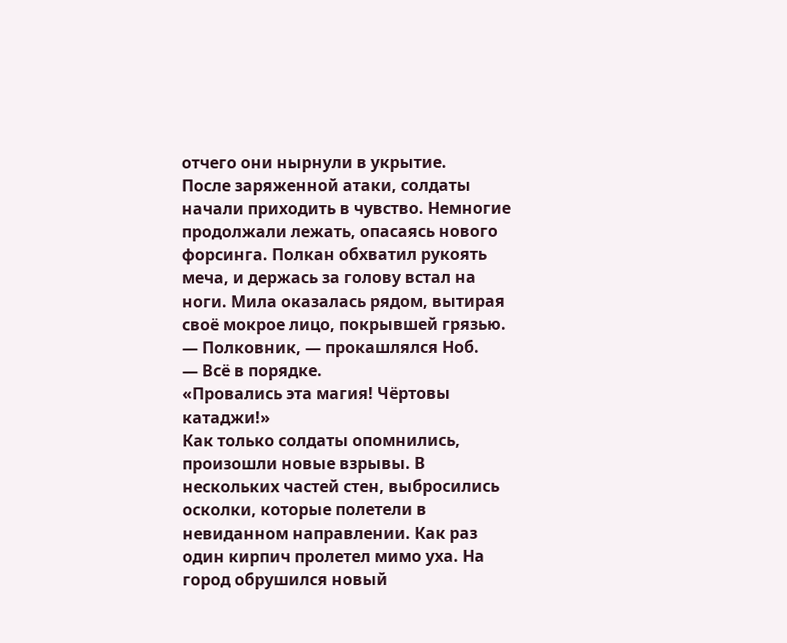отчего они нырнули в укрытие.
После заряженной атаки, солдаты начали приходить в чувство. Немногие продолжали лежать, опасаясь нового форсинга. Полкан обхватил рукоять меча, и держась за голову встал на ноги. Мила оказалась рядом, вытирая своё мокрое лицо, покрывшей грязью.
— Полковник, — прокашлялся Ноб.
— Всё в порядке.
«Провались эта магия! Чёртовы катаджи!»
Как только солдаты опомнились, произошли новые взрывы. В нескольких частей стен, выбросились осколки, которые полетели в невиданном направлении. Как раз один кирпич пролетел мимо уха. На город обрушился новый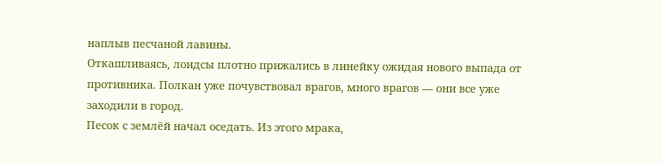наплыв песчаной лавины.
Откашливаясь, лоидсы плотно прижались в линейку ожидая нового выпада от противника. Полкан уже почувствовал врагов, много врагов — они все уже заходили в город.
Песок с землёй начал оседать. Из этого мрака,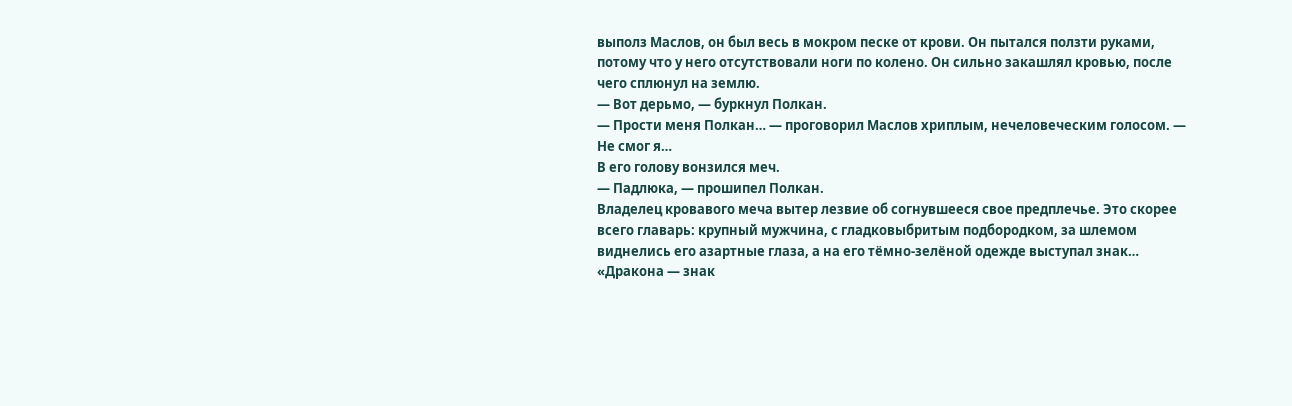выполз Маслов, он был весь в мокром песке от крови. Он пытался ползти руками, потому что у него отсутствовали ноги по колено. Он сильно закашлял кровью, после чего сплюнул на землю.
— Вот дерьмо, — буркнул Полкан.
— Прости меня Полкан… — проговорил Маслов хриплым, нечеловеческим голосом. — Не смог я…
В его голову вонзился меч.
— Падлюка, — прошипел Полкан.
Владелец кровавого меча вытер лезвие об согнувшееся свое предплечье. Это скорее всего главарь: крупный мужчина, с гладковыбритым подбородком, за шлемом виднелись его азартные глаза, а на его тёмно-зелёной одежде выступал знак…
«Дракона — знак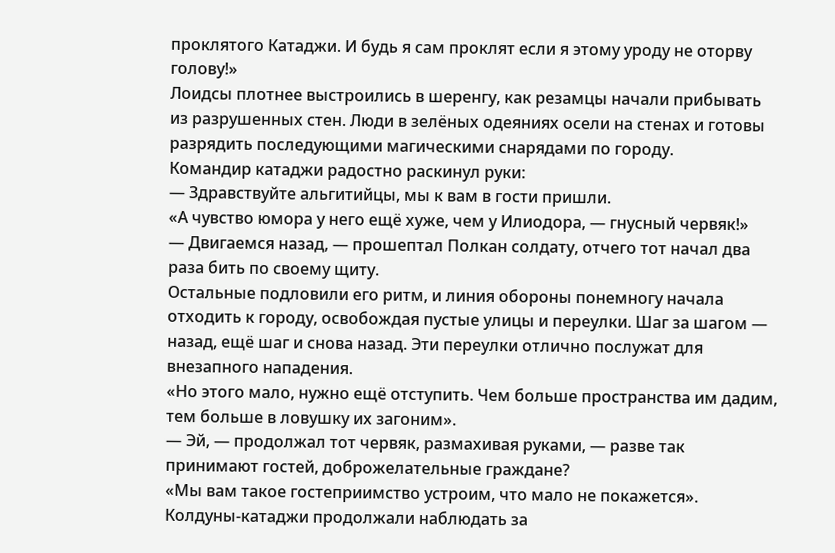проклятого Катаджи. И будь я сам проклят если я этому уроду не оторву голову!»
Лоидсы плотнее выстроились в шеренгу, как резамцы начали прибывать из разрушенных стен. Люди в зелёных одеяниях осели на стенах и готовы разрядить последующими магическими снарядами по городу.
Командир катаджи радостно раскинул руки:
— Здравствуйте альгитийцы, мы к вам в гости пришли.
«А чувство юмора у него ещё хуже, чем у Илиодора, — гнусный червяк!»
— Двигаемся назад, — прошептал Полкан солдату, отчего тот начал два раза бить по своему щиту.
Остальные подловили его ритм, и линия обороны понемногу начала отходить к городу, освобождая пустые улицы и переулки. Шаг за шагом — назад, ещё шаг и снова назад. Эти переулки отлично послужат для внезапного нападения.
«Но этого мало, нужно ещё отступить. Чем больше пространства им дадим, тем больше в ловушку их загоним».
— Эй, — продолжал тот червяк, размахивая руками, — разве так принимают гостей, доброжелательные граждане?
«Мы вам такое гостеприимство устроим, что мало не покажется».
Колдуны-катаджи продолжали наблюдать за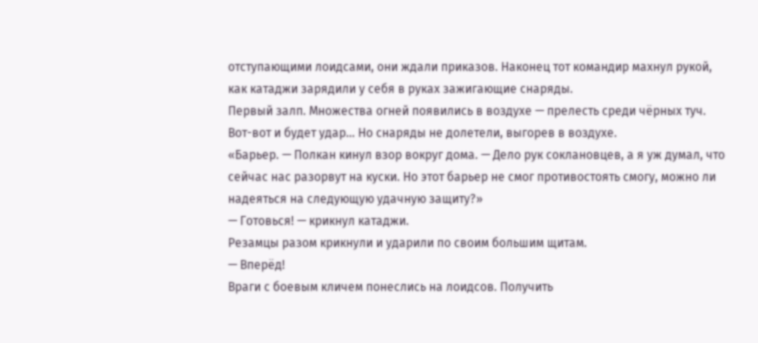отступающими лоидсами, они ждали приказов. Наконец тот командир махнул рукой, как катаджи зарядили у себя в руках зажигающие снаряды.
Первый залп. Множества огней появились в воздухе — прелесть среди чёрных туч. Вот-вот и будет удар… Но снаряды не долетели, выгорев в воздухе.
«Барьер. — Полкан кинул взор вокруг дома. — Дело рук соклановцев, а я уж думал, что сейчас нас разорвут на куски. Но этот барьер не смог противостоять смогу, можно ли надеяться на следующую удачную защиту?»
— Готовься! — крикнул катаджи.
Резамцы разом крикнули и ударили по своим большим щитам.
— Вперёд!
Враги с боевым кличем понеслись на лоидсов. Получить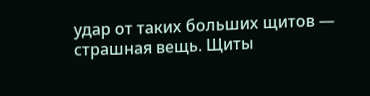удар от таких больших щитов — страшная вещь. Щиты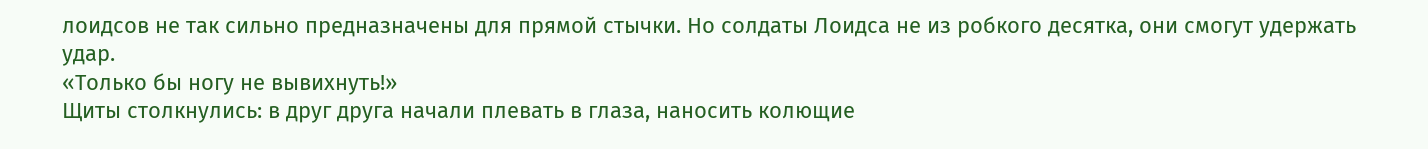лоидсов не так сильно предназначены для прямой стычки. Но солдаты Лоидса не из робкого десятка, они смогут удержать удар.
«Только бы ногу не вывихнуть!»
Щиты столкнулись: в друг друга начали плевать в глаза, наносить колющие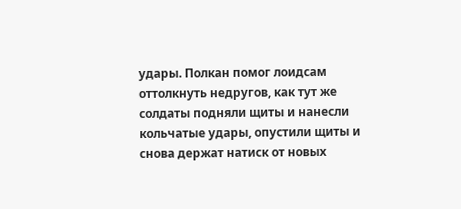удары. Полкан помог лоидсам оттолкнуть недругов, как тут же солдаты подняли щиты и нанесли кольчатые удары, опустили щиты и снова держат натиск от новых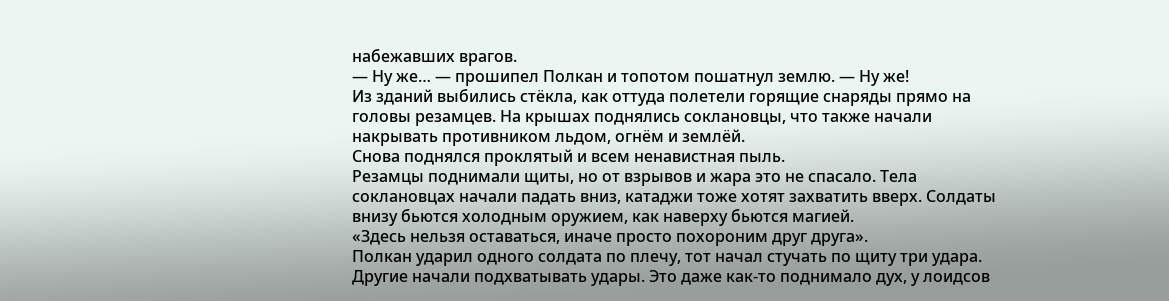набежавших врагов.
— Ну же… — прошипел Полкан и топотом пошатнул землю. — Ну же!
Из зданий выбились стёкла, как оттуда полетели горящие снаряды прямо на головы резамцев. На крышах поднялись соклановцы, что также начали накрывать противником льдом, огнём и землёй.
Снова поднялся проклятый и всем ненавистная пыль.
Резамцы поднимали щиты, но от взрывов и жара это не спасало. Тела соклановцах начали падать вниз, катаджи тоже хотят захватить вверх. Солдаты внизу бьются холодным оружием, как наверху бьются магией.
«Здесь нельзя оставаться, иначе просто похороним друг друга».
Полкан ударил одного солдата по плечу, тот начал стучать по щиту три удара. Другие начали подхватывать удары. Это даже как-то поднимало дух, у лоидсов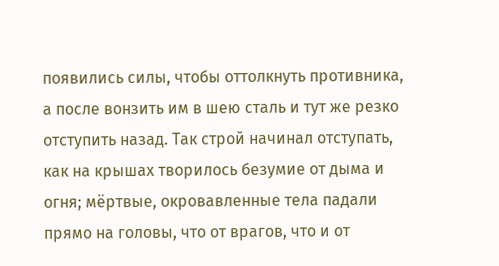появились силы, чтобы оттолкнуть противника, а после вонзить им в шею сталь и тут же резко отступить назад. Так строй начинал отступать, как на крышах творилось безумие от дыма и огня; мёртвые, окровавленные тела падали прямо на головы, что от врагов, что и от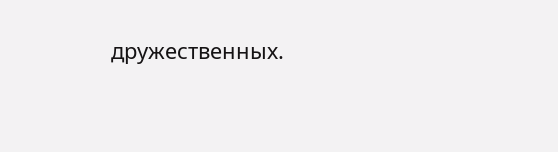дружественных.